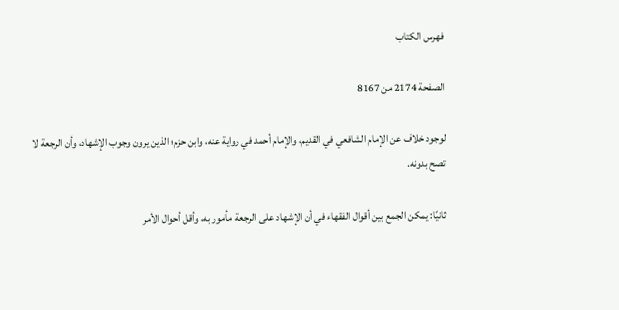فهرس الكتاب

الصفحة 2174 من 8167

لوجود خلاف عن الإمام الشافعي في القديم، والإمام أحمد في رواية عنه، وابن حزم؛ الذين يرون وجوب الإشهاد، وأن الرجعة لا تصح بدونه.

ثانيًا: يمكن الجمع بين أقوال الفقهاء في أن الإشهاد على الرجعة مأمور به، وأقل أحوال الأمر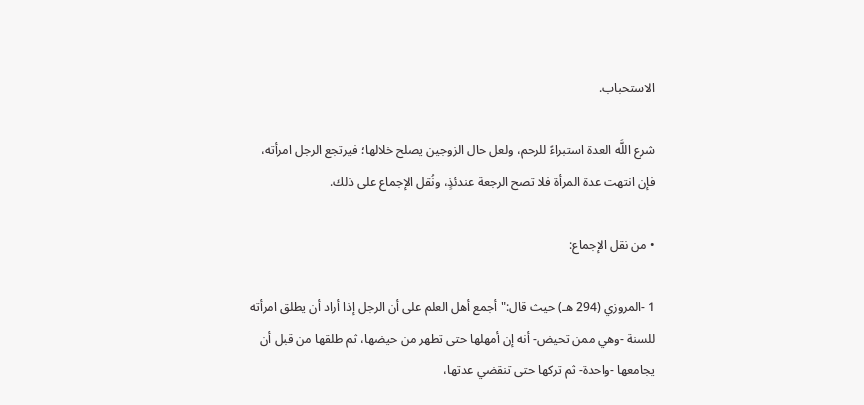الاستحباب.

شرع اللَّه العدة استبراءً للرحم، ولعل حال الزوجين يصلح خلالها؛ فيرتجع الرجل امرأته، فإن انتهت عدة المرأة فلا تصح الرجعة عندئذٍ، ونُقل الإجماع على ذلك.

• من نقل الإجماع:

1 -المروزي (294 هـ) حيث قال:"أجمع أهل العلم على أن الرجل إذا أراد أن يطلق امرأته للسنة -وهي ممن تحيض- أنه إن أمهلها حتى تطهر من حيضها، ثم طلقها من قبل أن يجامعها -واحدة- ثم تركها حتى تنقضي عدتها،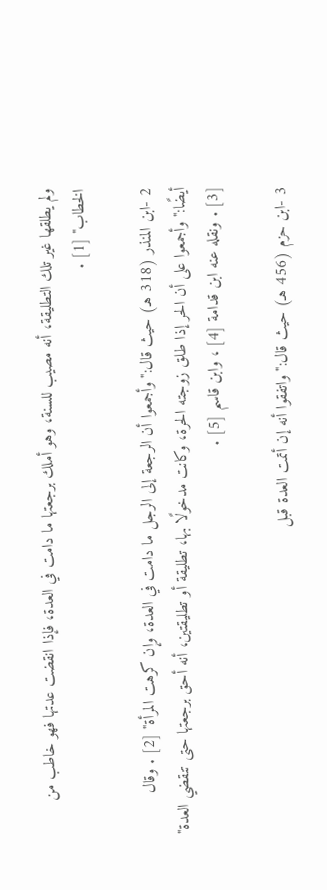ولم يطلقها غير تلك التطليقة، أنه مصيب للسنة، وهو أملك برجعتها ما دامت في العدة، فإذا انقضت عدتها فهو خاطب من الخطاب" [1] .

2 -ابن المنذر (318 هـ) حيث قال:"وأجمعوا أن الرجعة إلى الرجل ما دامت في العدة، وإن كرهت المرأة" [2] . وقال أيضًا:"وأجمعوا على أن الحر إذا طلق زوجته الحرة، وكانت مدخولًا بها، تطليقة أو تطليقتين، أنه أحق برجعتها حتى تنقضي العدة" [3] . ونقله عنه ابن قدامة [4] ، وابن قاسم [5] .

3 -ابن حزم (456 هـ) حيث قال:"واتفقوا أنه إن أتمت العدة قبل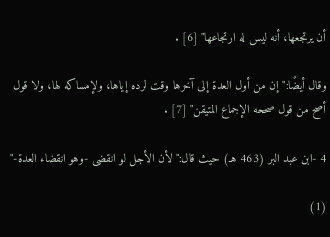أن يرتجعها، أنه ليس له ارتجاعها" [6] .

وقال أيضًا:"إن من أول العدة إلى آخرها وقت لرده إياها، ولإمساكه لها، ولا قول أصح من قول صححه الإجماع المتيقن" [7] .

4 -ابن عبد البر (463 هـ) حيث قال:"لأن الأجل لو انقضى -وهو انقضاء العدة-"

(1)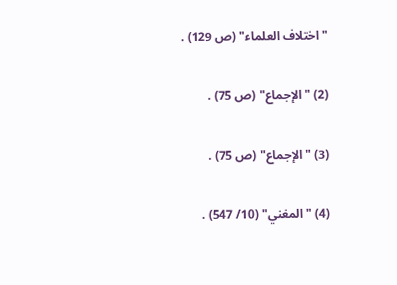"اختلاف العلماء" (ص 129) .

(2) "الإجماع" (ص 75) .

(3) "الإجماع" (ص 75) .

(4) "المغني" (10/ 547) .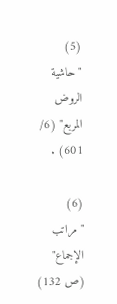(5) "حاشية الروض المربع" (6/ 601) .

(6) "مراتب الإجماع" (ص 132)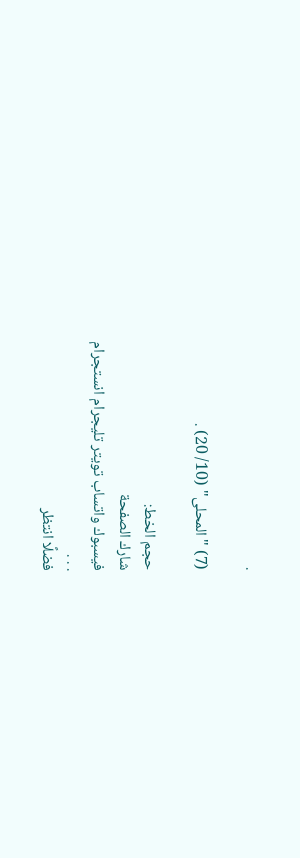.

(7) "المحلى" (10/ 20) .

حجم الخط:
شارك الصفحة
فيسبوك واتساب تويتر تليجرام انستجرام
. . .
فضلًا انتظر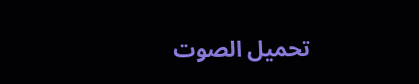تحميل الصوت